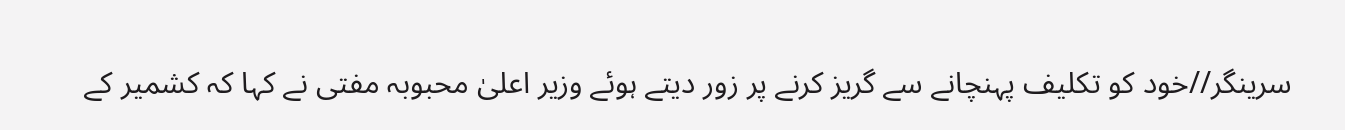سرینگر//خود کو تکلیف پہنچانے سے گریز کرنے پر زور دیتے ہوئے وزیر اعلیٰ محبوبہ مفتی نے کہا کہ کشمیر کے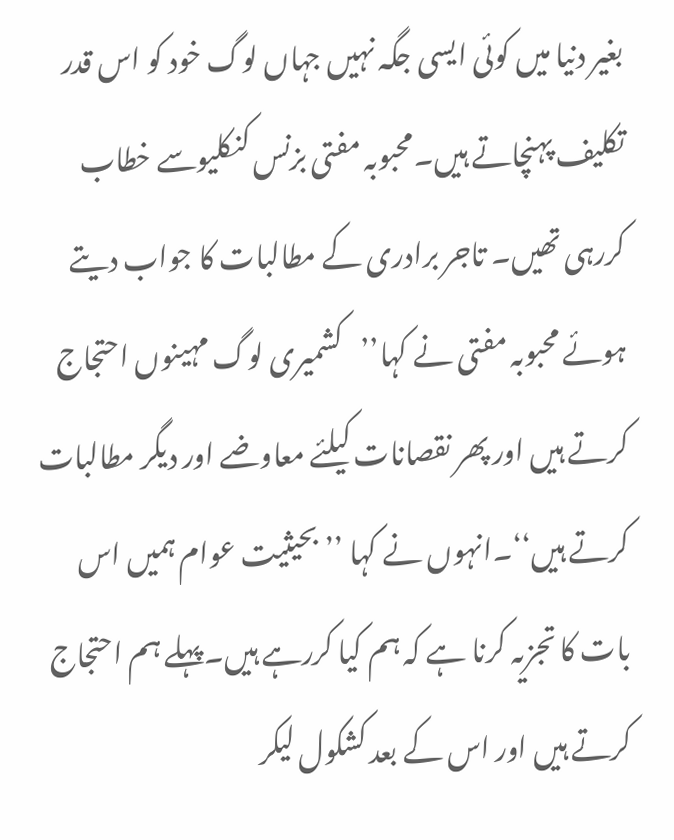بغیر دنیا میں کوئی ایسی جگہ نہیں جہاں لوگ خود کو اس قدر تکلیف پہنچاتے ہیں۔محبوبہ مفتی بزنس کنکلیوسے خطاب کررہی تھیں۔ تاجر برادری کے مطالبات کا جواب دیتے ہوئے محبوبہ مفتی نے کہا’’کشمیری لوگ مہینوں احتجاج کرتے ہیں اور پھر نقصانات کیلئے معاوضے اور دیگر مطالبات کرتے ہیں‘‘۔انہوں نے کہا ’’بحیثیت عوام ہمیں اس بات کا تجزیہ کرنا ہے کہ ہم کیا کررہے ہیں۔پہلے ہم احتجاج کرتے ہیں اور اس کے بعد کشکول لیکر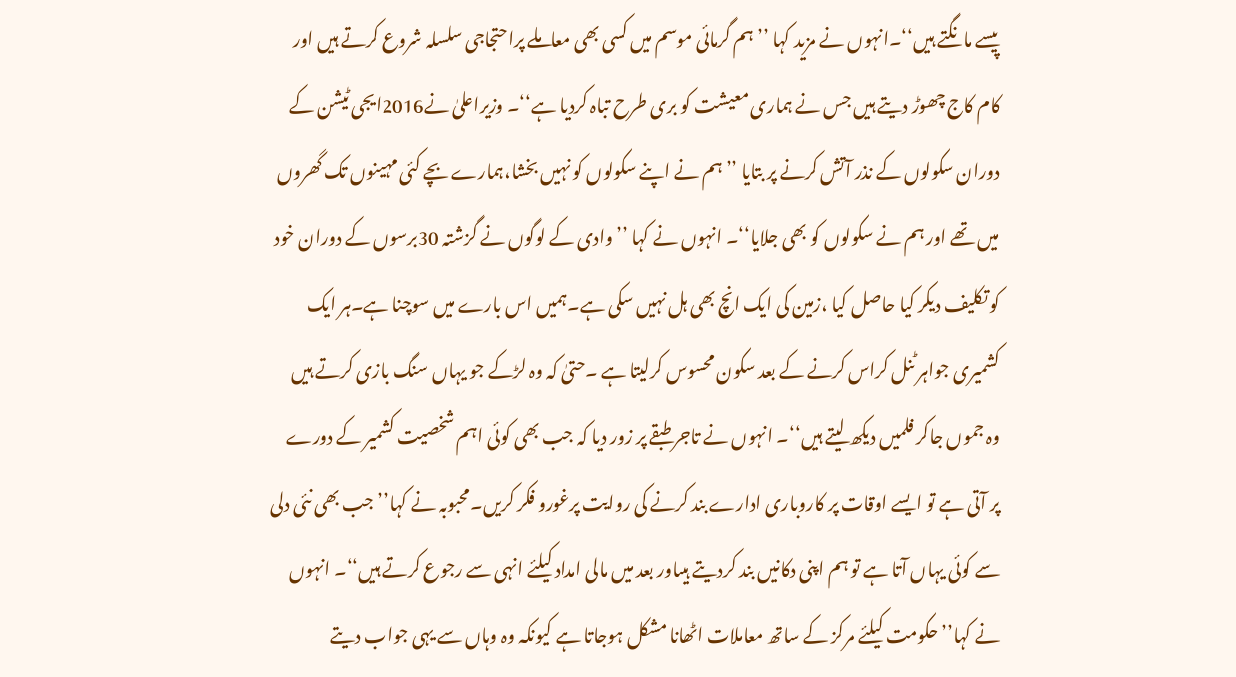پیسے مانگتے ہیں‘‘۔انہوں نے مزید کہا ’’ہم گرمائی موسم میں کسی بھی معاملے پراحتجاجی سلسلہ شروع کرتے ہیں اور کام کاج چھوڑ دیتے ہیں جس نے ہماری معیشت کو بری طرح تباہ کردیا ہے‘‘۔ وزیراعلیٰ نے2016ایجی ٹیشن کے دوران سکولوں کے نذر آتش کرنے پر بتایا ’’ہم نے اپنے سکولوں کو نہیں بخشا،ہمارے بچے کئی مہینوں تک گھروں میں تھے اور ہم نے سکولوں کو بھی جلایا‘‘۔ انہوں نے کہا ’’وادی کے لوگوں نے گزشتہ 30برسوں کے دوران خود کو تکلیف دیکر کیا حاصل کیا ،زمین کی ایک انچ بھی ہل نہیں سکی ہے۔ہمیں اس بارے میں سوچنا ہے۔ہر ایک کشمیری جواہر ٹنل کراس کرنے کے بعد سکون محسوس کرلیتا ہے ۔حتیٰ کہ وہ لڑکے جو یہاں سنگ بازی کرتے ہیں وہ جموں جاکر فلمیں دیکھ لیتے ہیں‘‘۔ انہوں نے تاجر طبقے پر زور دیا کہ جب بھی کوئی اہم شخصیت کشمیر کے دورے پر آتی ہے تو ایسے اوقات پر کاروباری ادارے بند کرنے کی روایت پرغورو فکر کریں۔محبوبہ نے کہا’’جب بھی نئی دلی سے کوئی یہاں آتا ہے تو ہم اپنی دکانیں بند کردیتے ہیںاور بعد میں مالی امداد کیلئے انہی سے رجوع کرتے ہیں‘‘۔ انہوں نے کہا’’حکومت کیلئے مرکز کے ساتھ معاملات اٹھانا مشکل ہوجاتا ہے کیونکہ وہ وہاں سے یہی جواب دیتے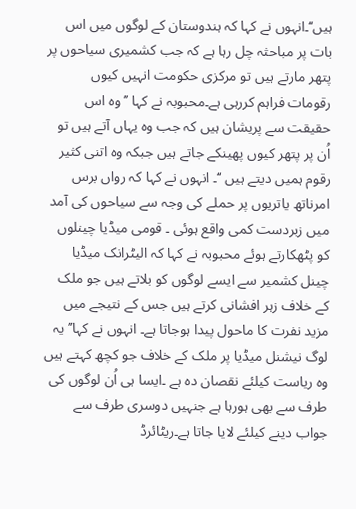ہیں‘‘۔انہوں نے کہا کہ ہندوستان کے لوگوں میں اس بات پر مباحثہ چل رہا ہے کہ جب کشمیری سیاحوں پر پتھر مارتے ہیں تو مرکزی حکومت انہیں کیوں رقومات فراہم کررہی ہے۔محبوبہ نے کہا ’’ وہ اس حقیقت سے پریشان ہیں کہ جب وہ یہاں آتے ہیں تو اُن پر پتھر کیوں پھینکے جاتے ہیں جبکہ وہ اتنی کثیر رقوم ہمیں دیتے ہیں ‘‘۔ انہوں نے کہا کہ رواں برس امرناتھ یاتریوں پر حملے کی وجہ سے سیاحوں کی آمد میں زبردست کمی واقع ہوئی ۔ قومی میڈیا چینلوں کو پٹھکارتے ہوئے محبوبہ نے کہا کہ الیٹرانک میڈیا چینل کشمیر سے ایسے لوگوں کو بلاتے ہیں جو ملک کے خلاف زہر افشانی کرتے ہیں جس کے نتیجے میں مزید نفرت کا ماحول پیدا ہوجاتا ہے۔ انہوں نے کہا’’یہ لوگ نیشنل میڈیا پر ملک کے خلاف جو کچھ کہتے ہیں وہ ریاست کیلئے نقصان دہ ہے ۔ایسا ہی اُن لوگوں کی طرف سے بھی ہورہا ہے جنہیں دوسری طرف سے جواب دینے کیلئے لایا جاتا ہے۔ریٹائرڈ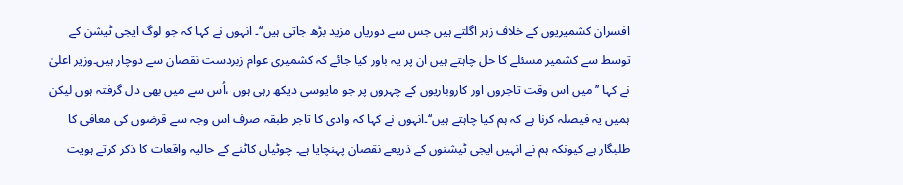افسران کشمیریوں کے خلاف زہر اگلتے ہیں جس سے دوریاں مزید بڑھ جاتی ہیں‘‘۔ انہوں نے کہا کہ جو لوگ ایجی ٹیشن کے توسط سے کشمیر مسئلے کا حل چاہتے ہیں ان پر یہ باور کیا جائے کہ کشمیری عوام زبردست نقصان سے دوچار ہیں۔وزیر اعلیٰ نے کہا ’’میں اس وقت تاجروں اور کاروباریوں کے چہروں پر جو مایوسی دیکھ رہی ہوں ،اُس سے میں بھی دل گرفتہ ہوں لیکن ہمیں یہ فیصلہ کرنا ہے کہ ہم کیا چاہتے ہیں‘‘۔انہوں نے کہا کہ وادی کا تاجر طبقہ صرف اس وجہ سے قرضوں کی معافی کا طلبگار ہے کیونکہ ہم نے انہیں ایجی ٹیشنوں کے ذریعے نقصان پہنچایا ہے۔ چوٹیاں کاٹنے کے حالیہ واقعات کا ذکر کرتے ہویت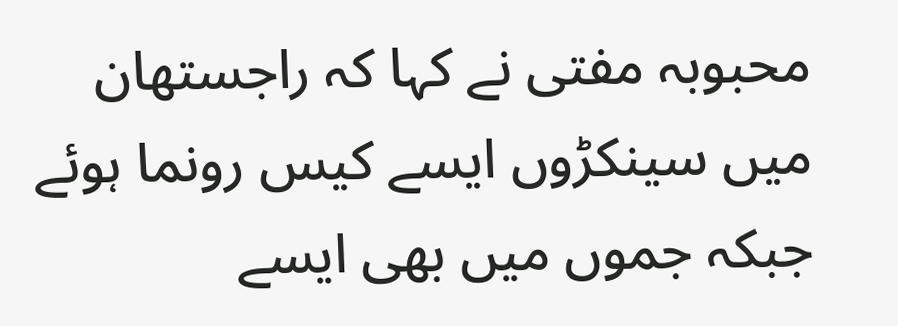محبوبہ مفتی نے کہا کہ راجستھان میں سینکڑوں ایسے کیس رونما ہوئے جبکہ جموں میں بھی ایسے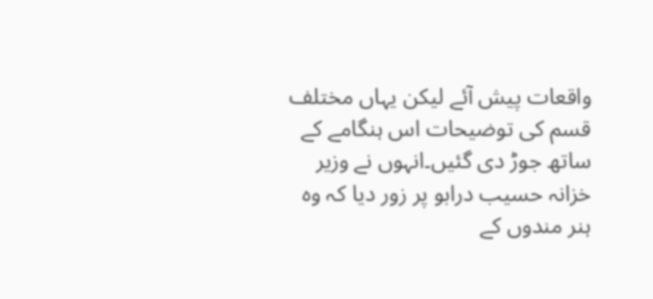واقعات پیش آئے لیکن یہاں مختلف قسم کی توضیحات اس ہنگامے کے ساتھ جوڑ دی گئیں۔انہوں نے وزیر خزانہ حسیب درابو پر زور دیا کہ وہ ہنر مندوں کے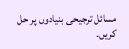مسائل ترجیحی بنیادوں پر حل کریں۔